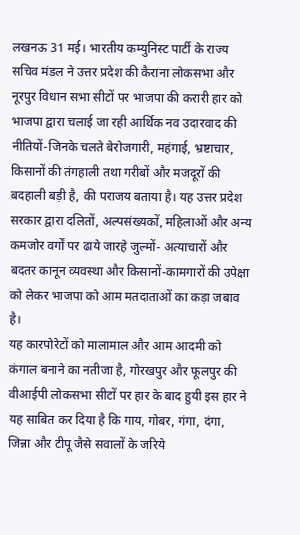लखनऊ 31 मई। भारतीय कम्युनिस्ट पार्टी के राज्य सचिव मंडल ने उत्तर प्रदेश की कैराना लोकसभा और नूरपुर विधान सभा सीटों पर भाजपा की करारी हार को भाजपा द्वारा चलाई जा रही आर्थिक नव उदारवाद की नीतियों-जिनके चलते बेरोजगारी, महंगाई, भ्रष्टाचार, किसानों की तंगहाली तथा गरीबों और मजदूरों की बदहाली बड़ी है, की पराजय बताया है। यह उत्तर प्रदेश सरकार द्वारा दलितों, अल्पसंख्यकों, महिलाओं और अन्य कमजोर वर्गों पर ढाये जारहे जुल्मों- अत्याचारों और बदतर कानून व्यवस्था और किसानों-कामगारों की उपेक्षा को लेकर भाजपा को आम मतदाताओं का कड़ा जबाव है।
यह कारपोरेटों को मालामाल और आम आदमी को कंगाल बनाने का नतीजा है, गोरखपुर और फूलपुर की वीआईपी लोकसभा सीटों पर हार के बाद हुयी इस हार ने यह साबित कर दिया है कि गाय, गोबर, गंगा, दंगा, जिन्ना और टीपू जैसे सवालों के जरिये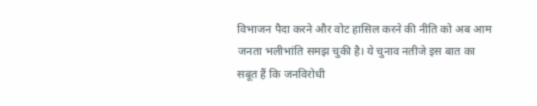विभाजन पैदा करने और वोट हासिल करने की नीति को अब आम जनता भलीभांति समझ चुकी है। ये चुनाव नतीजे इस बात का सबूत हैं कि जनविरोधी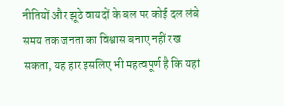नीतियों और झूठे वायदों के बल पर कोई दल लंबे समय तक जनता का विश्वास बनाए नहीं रख सकता, यह हार इसलिए भी महत्वपूर्ण है कि यहां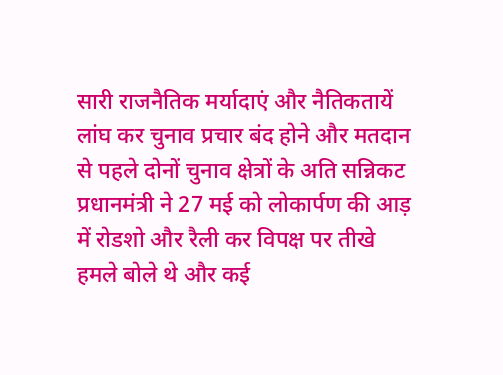सारी राजनैतिक मर्यादाएं और नैतिकतायें लांघ कर चुनाव प्रचार बंद होने और मतदान से पहले दोनों चुनाव क्षेत्रों के अति सन्निकट प्रधानमंत्री ने 27 मई को लोकार्पण की आड़ में रोडशो और रैली कर विपक्ष पर तीखे हमले बोले थे और कई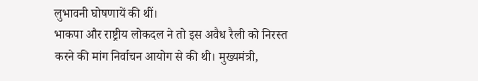लुभावनी घोषणायें की थीं।
भाकपा और राष्ट्रीय लोकदल ने तो इस अवैध रैली को निरस्त करने की मांग निर्वाचन आयोग से की थी। मुख्यमंत्री,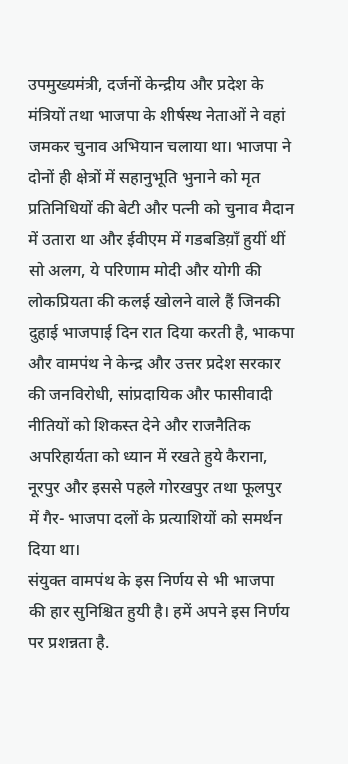उपमुख्यमंत्री, दर्जनों केन्द्रीय और प्रदेश के मंत्रियों तथा भाजपा के शीर्षस्थ नेताओं ने वहां जमकर चुनाव अभियान चलाया था। भाजपा ने दोनों ही क्षेत्रों में सहानुभूति भुनाने को मृत प्रतिनिधियों की बेटी और पत्नी को चुनाव मैदान में उतारा था और ईवीएम में गडबडिय़ाँ हुयीं थीं सो अलग, ये परिणाम मोदी और योगी की लोकप्रियता की कलई खोलने वाले हैं जिनकी दुहाई भाजपाई दिन रात दिया करती है, भाकपा और वामपंथ ने केन्द्र और उत्तर प्रदेश सरकार की जनविरोधी, सांप्रदायिक और फासीवादी नीतियों को शिकस्त देने और राजनैतिक अपरिहार्यता को ध्यान में रखते हुये कैराना, नूरपुर और इससे पहले गोरखपुर तथा फूलपुर में गैर- भाजपा दलों के प्रत्याशियों को समर्थन दिया था।
संयुक्त वामपंथ के इस निर्णय से भी भाजपा की हार सुनिश्चित हुयी है। हमें अपने इस निर्णय पर प्रशन्नता है.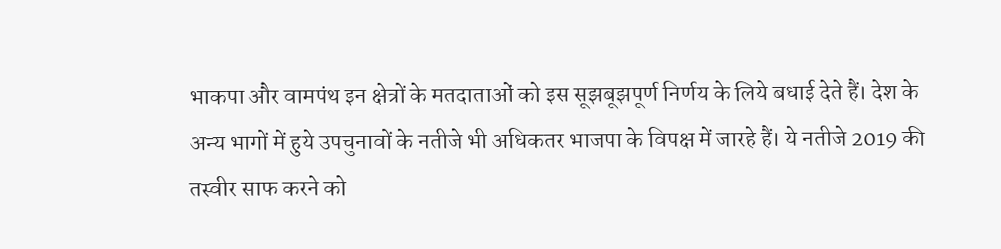भाकपा और वामपंथ इन क्षेत्रों के मतदाताओं को इस सूझबूझपूर्ण निर्णय के लिये बधाई देते हैं। देश के अन्य भागों में हुये उपचुनावों के नतीजे भी अधिकतर भाजपा के विपक्ष में जारहे हैं। ये नतीजे 2019 की तस्वीर साफ करने को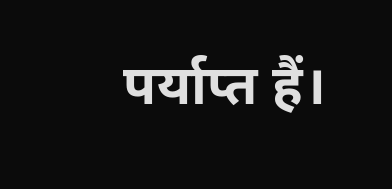पर्याप्त हैं।